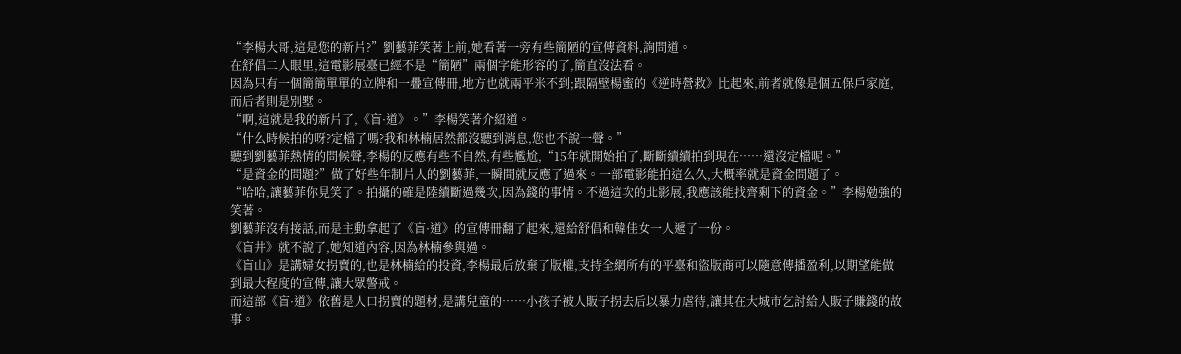“李楊大哥,這是您的新片?”劉藝菲笑著上前,她看著一旁有些簡陋的宣傳資料,詢問道。
在舒倡二人眼里,這電影展臺已經不是“簡陋”兩個字能形容的了,簡直沒法看。
因為只有一個簡簡單單的立牌和一疊宣傳冊,地方也就兩平米不到;跟隔壁楊蜜的《逆時營救》比起來,前者就像是個五保戶家庭,而后者則是別墅。
“啊,這就是我的新片了,《盲·道》。”李楊笑著介紹道。
“什么時候拍的呀?定檔了嗎?我和林楠居然都沒聽到消息,您也不說一聲。”
聽到劉藝菲熱情的問候聲,李楊的反應有些不自然,有些尷尬,“15年就開始拍了,斷斷續續拍到現在……還沒定檔呢。”
“是資金的問題?”做了好些年制片人的劉藝菲,一瞬間就反應了過來。一部電影能拍這么久,大概率就是資金問題了。
“哈哈,讓藝菲你見笑了。拍攝的確是陸續斷過幾次,因為錢的事情。不過這次的北影展,我應該能找齊剩下的資金。”李楊勉強的笑著。
劉藝菲沒有接話,而是主動拿起了《盲·道》的宣傳冊翻了起來,還給舒倡和韓佳女一人遞了一份。
《盲井》就不說了,她知道內容,因為林楠參與過。
《盲山》是講婦女拐賣的,也是林楠給的投資,李楊最后放棄了版權,支持全網所有的平臺和盜版商可以隨意傳播盈利,以期望能做到最大程度的宣傳,讓大眾警戒。
而這部《盲·道》依舊是人口拐賣的題材,是講兒童的……小孩子被人販子拐去后以暴力虐待,讓其在大城市乞討給人販子賺錢的故事。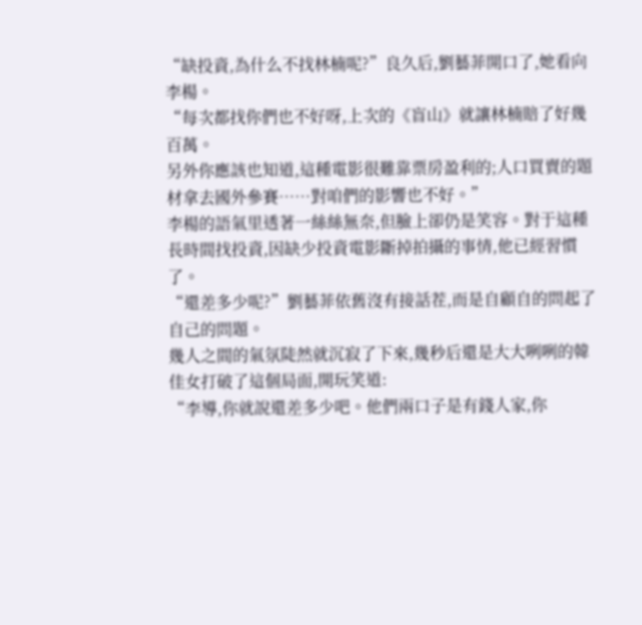“缺投資,為什么不找林楠呢?”良久后,劉藝菲開口了,她看向李楊。
“每次都找你們也不好呀,上次的《盲山》就讓林楠賠了好幾百萬。
另外你應該也知道,這種電影很難靠票房盈利的;人口買賣的題材拿去國外參賽……對咱們的影響也不好。”
李楊的語氣里透著一絲絲無奈,但臉上卻仍是笑容。對于這種長時間找投資,因缺少投資電影斷掉拍攝的事情,他已經習慣了。
“還差多少呢?”劉藝菲依舊沒有接話茬,而是自顧自的問起了自己的問題。
幾人之間的氣氛陡然就沉寂了下來,幾秒后還是大大咧咧的韓佳女打破了這個局面,開玩笑道:
“李導,你就說還差多少吧。他們兩口子是有錢人家,你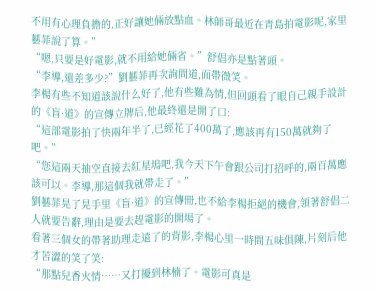不用有心理負擔的,正好讓她倆放點血。林師哥最近在青島拍電影呢,家里藝菲說了算。”
“嗯,只要是好電影,就不用給她倆省。”舒倡亦是點著頭。
“李導,還差多少?”劉藝菲再次詢問道,面帶微笑。
李楊有些不知道該說什么好了,他有些難為情,但回頭看了眼自己親手設計的《盲·道》的宣傳立牌后,他最終還是開了口:
“這部電影拍了快兩年半了,已經花了400萬了,應該再有150萬就夠了吧。”
“您這兩天抽空直接去紅星塢吧,我今天下午會跟公司打招呼的,兩百萬應該可以。李導,那這個我就帶走了。”
劉藝菲晃了晃手里《盲·道》的宣傳冊,也不給李楊拒絕的機會,領著舒倡二人就要告辭,理由是要去趕電影的開場了。
看著三個女的帶著助理走遠了的背影,李楊心里一時間五味俱陳,片刻后他才苦澀的笑了笑:
“那點兒香火情……又打擾到林楠了。電影可真是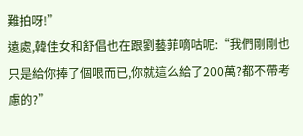難拍呀!”
遠處,韓佳女和舒倡也在跟劉藝菲嘀咕呢:“我們剛剛也只是給你捧了個哏而已,你就這么給了200萬?都不帶考慮的?”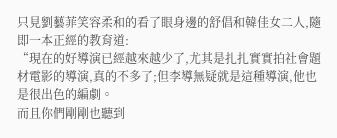只見劉藝菲笑容柔和的看了眼身邊的舒倡和韓佳女二人,隨即一本正經的教育道:
“現在的好導演已經越來越少了,尤其是扎扎實實拍社會題材電影的導演,真的不多了;但李導無疑就是這種導演,他也是很出色的編劇。
而且你們剛剛也聽到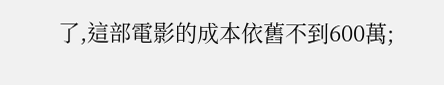了,這部電影的成本依舊不到600萬;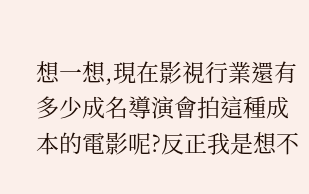想一想,現在影視行業還有多少成名導演會拍這種成本的電影呢?反正我是想不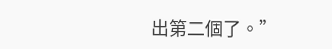出第二個了。”